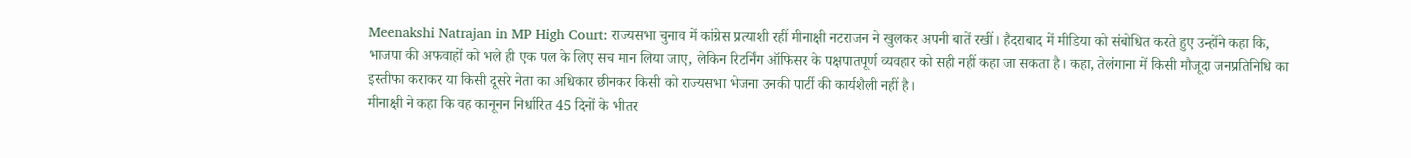Meenakshi Natrajan in MP High Court: राज्यसभा चुनाव में कांग्रेस प्रत्याशी रहीं मीनाक्षी नटराजन ने खुलकर अपनी बातें रखीं। हैदराबाद में मीडिया को संबोधित करते हुए उन्होंने कहा कि, भाजपा की अफवाहों को भले ही एक पल के लिए सच मान लिया जाए, लेकिन रिटर्निंग ऑफिसर के पक्षपातपूर्ण व्यवहार को सही नहीं कहा जा सकता है। कहा, तेलंगाना में किसी मौजूदा जनप्रतिनिधि का इस्तीफा कराकर या किसी दूसरे नेता का अधिकार छीनकर किसी को राज्यसभा भेजना उनकी पार्टी की कार्यशैली नहीं है।
मीनाक्षी ने कहा कि वह कानूनन निर्धारित 45 दिनों के भीतर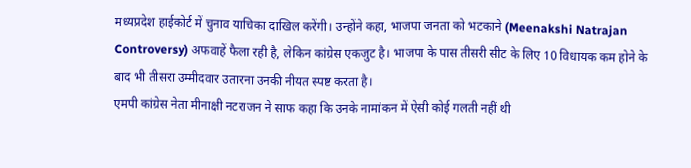मध्यप्रदेश हाईकोर्ट में चुनाव याचिका दाखिल करेंगी। उन्होंने कहा, भाजपा जनता को भटकाने (Meenakshi Natrajan Controversy) अफवाहें फैला रही है, लेकिन कांग्रेस एकजुट है। भाजपा के पास तीसरी सीट के लिए 10 विधायक कम होने के बाद भी तीसरा उम्मीदवार उतारना उनकी नीयत स्पष्ट करता है।
एमपी कांग्रेस नेता मीनाक्षी नटराजन ने साफ कहा कि उनके नामांकन में ऐसी कोई गलती नहीं थी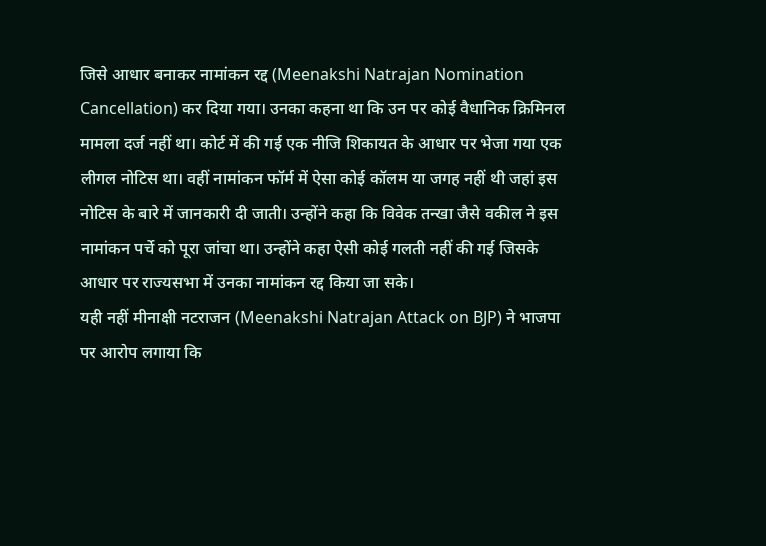जिसे आधार बनाकर नामांकन रद्द (Meenakshi Natrajan Nomination Cancellation) कर दिया गया। उनका कहना था कि उन पर कोई वैधानिक क्रिमिनल मामला दर्ज नहीं था। कोर्ट में की गई एक नीजि शिकायत के आधार पर भेजा गया एक लीगल नोटिस था। वहीं नामांकन फॉर्म में ऐसा कोई कॉलम या जगह नहीं थी जहां इस नोटिस के बारे में जानकारी दी जाती। उन्होंने कहा कि विवेक तन्खा जैसे वकील ने इस नामांकन पर्चे को पूरा जांचा था। उन्होंने कहा ऐसी कोई गलती नहीं की गई जिसके आधार पर राज्यसभा में उनका नामांकन रद्द किया जा सके।
यही नहीं मीनाक्षी नटराजन (Meenakshi Natrajan Attack on BJP) ने भाजपा पर आरोप लगाया कि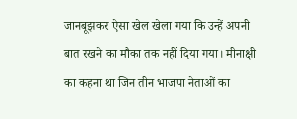जानबूझकर ऐसा खेल खेला गया कि उन्हें अपनी बात रखने का मौका तक नहीं दिया गया। मीनाक्षी का कहना था जिन तीन भाजपा नेताओं का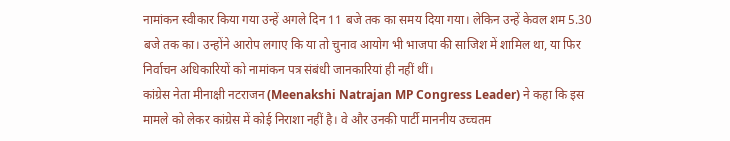नामांकन स्वीकार किया गया उन्हें अगले दिन 11 बजे तक का समय दिया गया। लेकिन उन्हें केवल शम 5.30 बजे तक का। उन्होंने आरोप लगाए कि या तो चुनाव आयोग भी भाजपा की साजिश में शामिल था, या फिर निर्वाचन अधिकारियों को नामांकन पत्र संबंधी जानकारियां ही नहीं थीं।
कांग्रेस नेता मीनाक्षी नटराजन (Meenakshi Natrajan MP Congress Leader) ने कहा कि इस मामले को लेकर कांग्रेस में कोई निराशा नहीं है। वे और उनकी पार्टी माननीय उच्चतम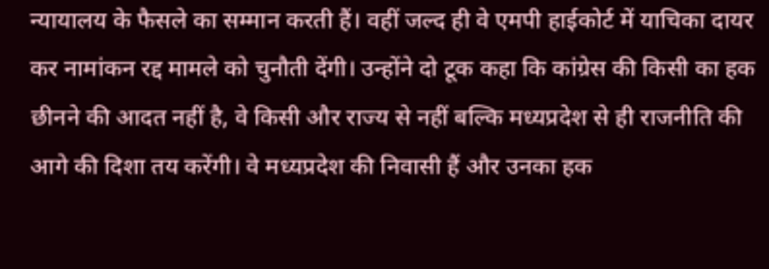न्यायालय के फैसले का सम्मान करती हैं। वहीं जल्द ही वे एमपी हाईकोर्ट में याचिका दायर कर नामांकन रद्द मामले को चुनौती देंगी। उन्होंने दो टूक कहा कि कांग्रेस की किसी का हक छीनने की आदत नहीं है, वे किसी और राज्य से नहीं बल्कि मध्यप्रदेश से ही राजनीति की आगे की दिशा तय करेंगी। वे मध्यप्रदेश की निवासी हैं और उनका हक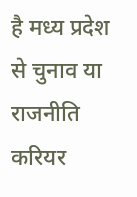है मध्य प्रदेश से चुनाव या राजनीति करियर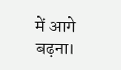में आगे बढ़ना।